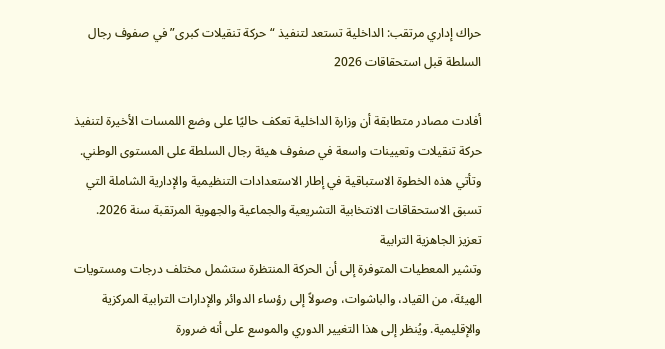حراك إداري مرتقب: الداخلية تستعد لتنفيذ “حركة تنقيلات كبرى” في صفوف رجال السلطة قبل استحقاقات 2026

أفادت مصادر متطابقة أن وزارة الداخلية تعكف حاليًا على وضع اللمسات الأخيرة لتنفيذ حركة تنقيلات وتعيينات واسعة في صفوف هيئة رجال السلطة على المستوى الوطني. وتأتي هذه الخطوة الاستباقية في إطار الاستعدادات التنظيمية والإدارية الشاملة التي تسبق الاستحقاقات الانتخابية التشريعية والجماعية والجهوية المرتقبة سنة 2026.
تعزيز الجاهزية الترابية
وتشير المعطيات المتوفرة إلى أن الحركة المنتظرة ستشمل مختلف درجات ومستويات الهيئة، من القياد، والباشوات، وصولاً إلى رؤساء الدوائر والإدارات الترابية المركزية والإقليمية. ويُنظر إلى هذا التغيير الدوري والموسع على أنه ضرورة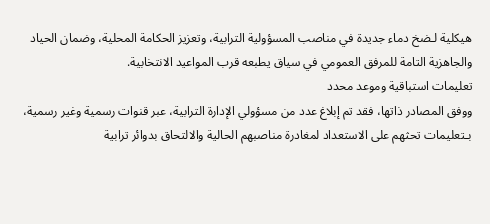هيكلية لـضخ دماء جديدة في مناصب المسؤولية الترابية، وتعزيز الحكامة المحلية، وضمان الحياد والجاهزية التامة للمرفق العمومي في سياق يطبعه قرب المواعيد الانتخابية.
تعليمات استباقية وموعد محدد
ووفق المصادر ذاتها، فقد تم إبلاغ عدد من مسؤولي الإدارة الترابية، عبر قنوات رسمية وغير رسمية، بـتعليمات تحثهم على الاستعداد لمغادرة مناصبهم الحالية والالتحاق بدوائر ترابية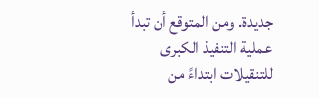جديدة. ومن المتوقع أن تبدأ عملية التنفيذ الكبرى للتنقيلات ابتداءً من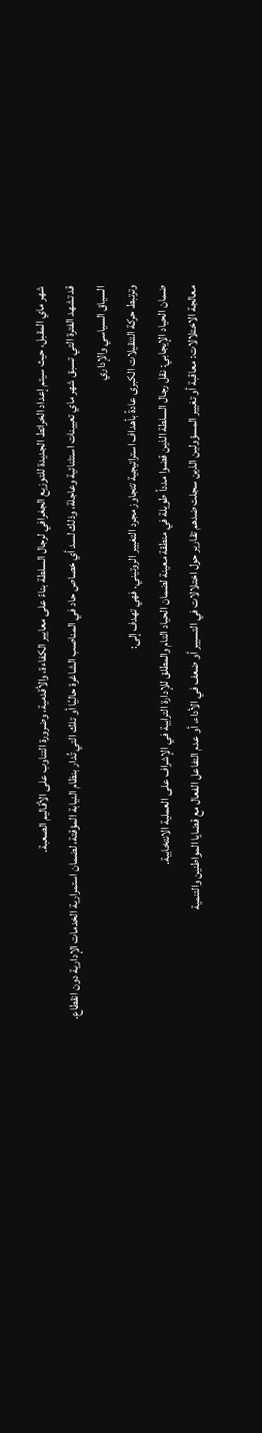شهر ماي المقبل، حيث سيتم إعداد الخرائط الجديدة للتوزيع الجغرافي لرجال السلطة بناءً على معايير الكفاءة، والأقدمية، وضرورة التناوب على الأقاليم الصعبة.
قد تشهد الفترة التي تسبق شهر ماي تعيينات استثنائية وعاجلة، وذلك لسد أي خصاص حاد في المناصب الشاغرة حاليًا أو تلك التي تُدار بنظام النيابة المؤقتة، لضمان استمرارية الخدمات الإدارية دون انقطاع.
السياق السياسي والإداري
وترتبط حركة التنقيلات الكبرى عادةً بأهداف استراتيجية تتجاوز مجرد التغيير الروتيني. فهي تهدف إلى:
ضمان الحياد الإيجابي: نقل رجال السلطة الذين قضوا مدداً طويلة في منطقة معينة لضمان الحياد التام والمطلق للإدارة الترابية في الإشراف على العملية الانتخابية.
معالجة الاختلالات: معاقبة أو تغيير المسؤولين الذين سجلت ضدهم تقارير حول اختلالات في التسيير أو ضعف في الأداء، أو عدم التفاعل الفعال مع قضايا المواطنين والتنمية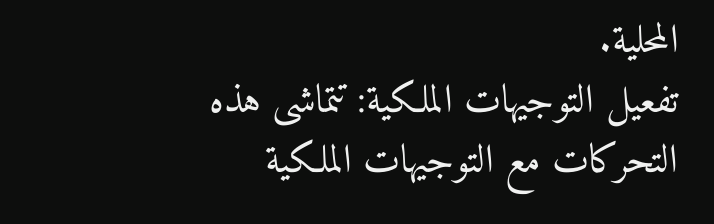المحلية.
تفعيل التوجيهات الملكية: تتماشى هذه التحركات مع التوجيهات الملكية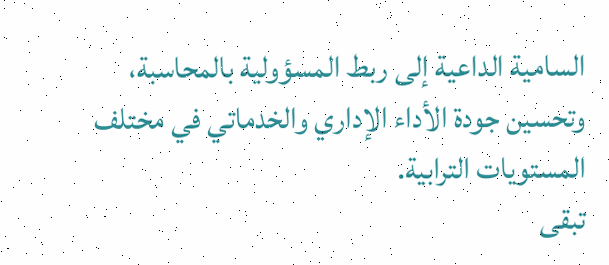السامية الداعية إلى ربط المسؤولية بالمحاسبة، وتحسين جودة الأداء الإداري والخدماتي في مختلف المستويات الترابية.
تبقى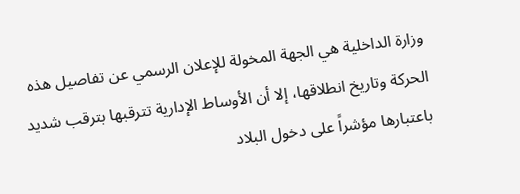وزارة الداخلية هي الجهة المخولة للإعلان الرسمي عن تفاصيل هذه الحركة وتاريخ انطلاقها، إلا أن الأوساط الإدارية تترقبها بترقب شديد باعتبارها مؤشراً على دخول البلاد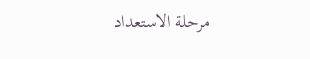مرحلة الاستعداد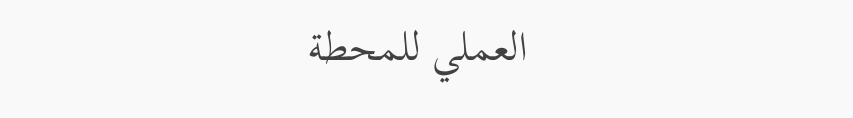العملي للمحطة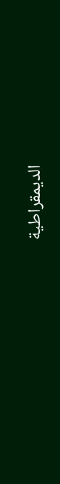الديمقراطية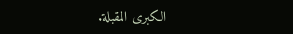الكبرى المقبلة.